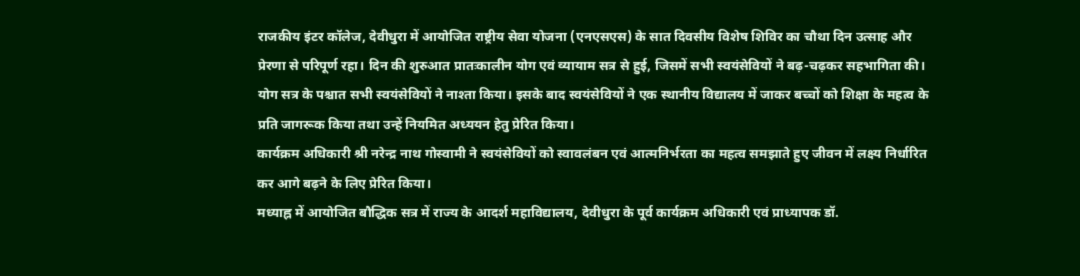राजकीय इंटर कॉलेज, देवीधुरा में आयोजित राष्ट्रीय सेवा योजना (एनएसएस) के सात दिवसीय विशेष शिविर का चौथा दिन उत्साह और प्रेरणा से परिपूर्ण रहा। दिन की शुरुआत प्रातःकालीन योग एवं व्यायाम सत्र से हुई, जिसमें सभी स्वयंसेवियों ने बढ़-चढ़कर सहभागिता की।
योग सत्र के पश्चात सभी स्वयंसेवियों ने नाश्ता किया। इसके बाद स्वयंसेवियों ने एक स्थानीय विद्यालय में जाकर बच्चों को शिक्षा के महत्व के प्रति जागरूक किया तथा उन्हें नियमित अध्ययन हेतु प्रेरित किया।
कार्यक्रम अधिकारी श्री नरेन्द्र नाथ गोस्वामी ने स्वयंसेवियों को स्वावलंबन एवं आत्मनिर्भरता का महत्व समझाते हुए जीवन में लक्ष्य निर्धारित कर आगे बढ़ने के लिए प्रेरित किया।
मध्याह्न में आयोजित बौद्धिक सत्र में राज्य के आदर्श महाविद्यालय, देवीधुरा के पूर्व कार्यक्रम अधिकारी एवं प्राध्यापक डॉ.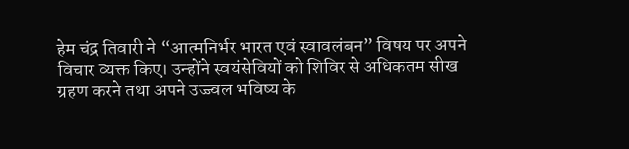हेम चंद्र तिवारी ने “आत्मनिर्भर भारत एवं स्वावलंबन” विषय पर अपने विचार व्यक्त किए। उन्होंने स्वयंसेवियों को शिविर से अधिकतम सीख ग्रहण करने तथा अपने उज्ज्वल भविष्य के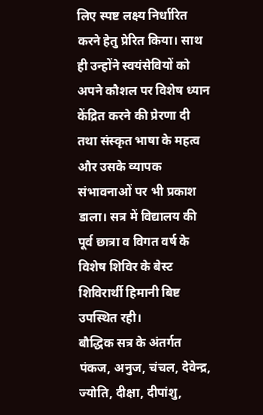लिए स्पष्ट लक्ष्य निर्धारित करने हेतु प्रेरित किया। साथ ही उन्होंने स्वयंसेवियों को अपने कौशल पर विशेष ध्यान केंद्रित करने की प्रेरणा दी तथा संस्कृत भाषा के महत्व और उसके व्यापक संभावनाओं पर भी प्रकाश डाला। सत्र में विद्यालय की पूर्व छात्रा व विगत वर्ष के विशेष शिविर के बेस्ट शिविरार्थी हिमानी बिष्ट उपस्थित रही।
बौद्धिक सत्र के अंतर्गत पंकज, अनुज, चंचल, देवेन्द्र, ज्योति, दीक्षा, दीपांशु,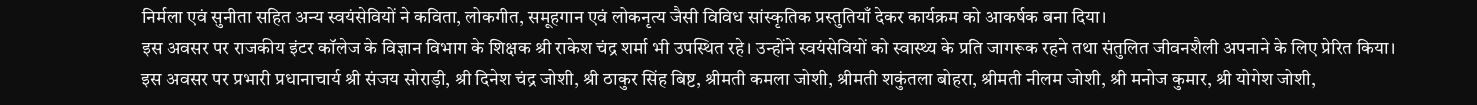निर्मला एवं सुनीता सहित अन्य स्वयंसेवियों ने कविता, लोकगीत, समूहगान एवं लोकनृत्य जैसी विविध सांस्कृतिक प्रस्तुतियाँ देकर कार्यक्रम को आकर्षक बना दिया।
इस अवसर पर राजकीय इंटर कॉलेज के विज्ञान विभाग के शिक्षक श्री राकेश चंद्र शर्मा भी उपस्थित रहे। उन्होंने स्वयंसेवियों को स्वास्थ्य के प्रति जागरूक रहने तथा संतुलित जीवनशैली अपनाने के लिए प्रेरित किया।
इस अवसर पर प्रभारी प्रधानाचार्य श्री संजय सोराड़ी, श्री दिनेश चंद्र जोशी, श्री ठाकुर सिंह बिष्ट, श्रीमती कमला जोशी, श्रीमती शकुंतला बोहरा, श्रीमती नीलम जोशी, श्री मनोज कुमार, श्री योगेश जोशी,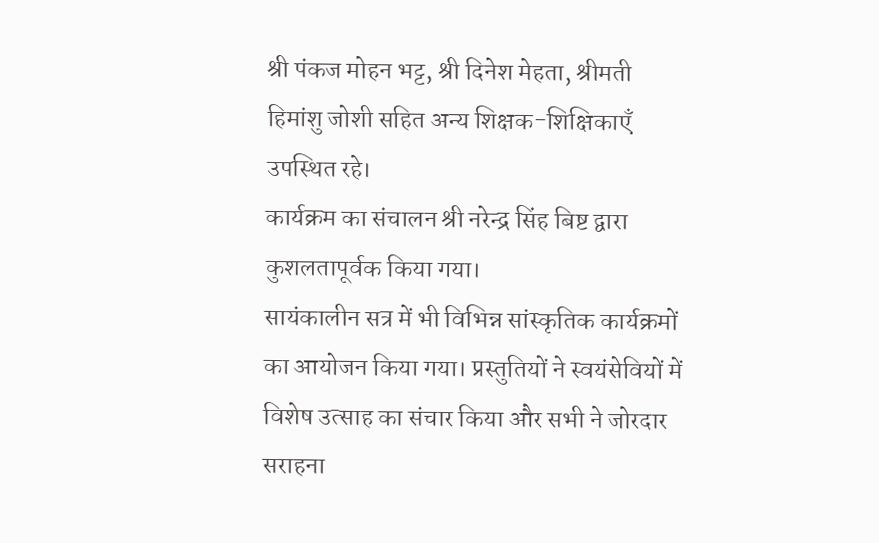श्री पंकज मोहन भट्ट, श्री दिनेश मेहता, श्रीमती हिमांशु जोशी सहित अन्य शिक्षक-शिक्षिकाएँ उपस्थित रहे।
कार्यक्रम का संचालन श्री नरेन्द्र सिंह बिष्ट द्वारा कुशलतापूर्वक किया गया।
सायंकालीन सत्र में भी विभिन्न सांस्कृतिक कार्यक्रमों का आयोजन किया गया। प्रस्तुतियों ने स्वयंसेवियों में विशेष उत्साह का संचार किया और सभी ने जोरदार सराहना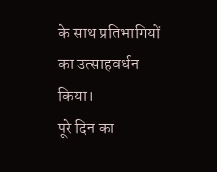के साथ प्रतिभागियों का उत्साहवर्धन किया।
पूरे दिन का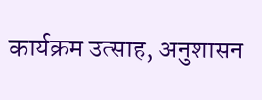कार्यक्रम उत्साह, अनुशासन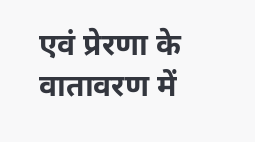एवं प्रेरणा के वातावरण में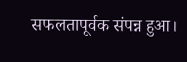सफलतापूर्वक संपन्न हुआ।